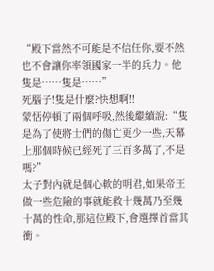“殿下當然不可能是不信任你,要不然也不會讓你率領國家一半的兵力。他隻是……隻是……”
死腦子!隻是什麼?快想啊!!
蒙恬停頓了兩個呼吸,然後繼續說:“隻是為了使將士們的傷亡更少一些,天幕上那個時候已經死了三百多萬了,不是嗎?”
太子對內就是個心軟的明君,如果帝王做一些危險的事就能救十幾萬乃至幾十萬的性命,那這位殿下,會選擇首當其衝。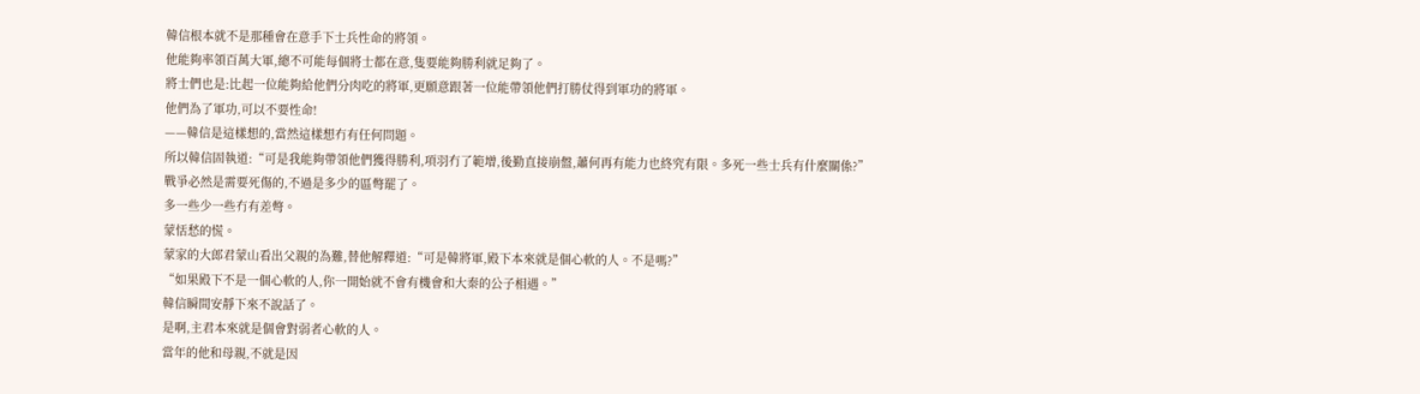韓信根本就不是那種會在意手下士兵性命的將領。
他能夠率領百萬大軍,總不可能每個將士都在意,隻要能夠勝利就足夠了。
將士們也是:比起一位能夠給他們分肉吃的將軍,更願意跟著一位能帶領他們打勝仗得到軍功的將軍。
他們為了軍功,可以不要性命!
——韓信是這樣想的,當然這樣想冇有任何問題。
所以韓信固執道:“可是我能夠帶領他們獲得勝利,項羽冇了範增,後勤直接崩盤,蕭何再有能力也終究有限。多死一些士兵有什麼關係?”
戰爭必然是需要死傷的,不過是多少的區彆罷了。
多一些少一些冇有差彆。
蒙恬愁的慌。
蒙家的大郎君蒙山看出父親的為難,替他解釋道:“可是韓將軍,殿下本來就是個心軟的人。不是嗎?”
“如果殿下不是一個心軟的人,你一開始就不會有機會和大秦的公子相遇。”
韓信瞬間安靜下來不說話了。
是啊,主君本來就是個會對弱者心軟的人。
當年的他和母親,不就是因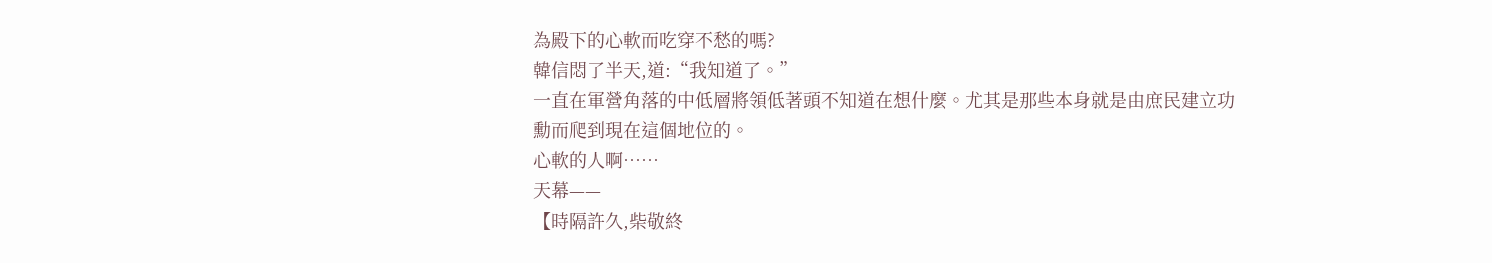為殿下的心軟而吃穿不愁的嗎?
韓信悶了半天,道:“我知道了。”
一直在軍營角落的中低層將領低著頭不知道在想什麼。尤其是那些本身就是由庶民建立功勳而爬到現在這個地位的。
心軟的人啊……
天幕——
【時隔許久,柴敬終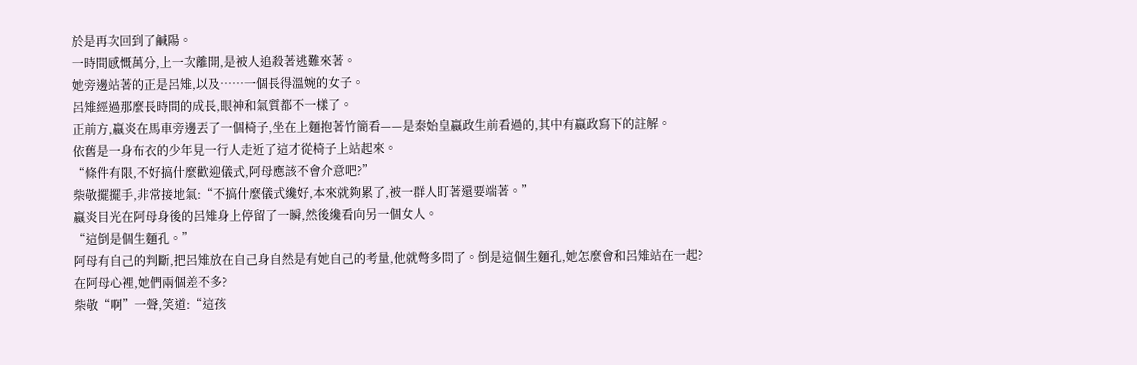於是再次回到了鹹陽。
一時間感慨萬分,上一次離開,是被人追殺著逃難來著。
她旁邊站著的正是呂雉,以及……一個長得溫婉的女子。
呂雉經過那麼長時間的成長,眼神和氣質都不一樣了。
正前方,嬴炎在馬車旁邊丟了一個椅子,坐在上麵抱著竹簡看——是秦始皇嬴政生前看過的,其中有嬴政寫下的註解。
依舊是一身布衣的少年見一行人走近了這才從椅子上站起來。
“條件有限,不好搞什麼歡迎儀式,阿母應該不會介意吧?”
柴敬擺擺手,非常接地氣:“不搞什麼儀式纔好,本來就夠累了,被一群人盯著還要端著。”
嬴炎目光在阿母身後的呂雉身上停留了一瞬,然後纔看向另一個女人。
“這倒是個生麵孔。”
阿母有自己的判斷,把呂雉放在自己身自然是有她自己的考量,他就彆多問了。倒是這個生麵孔,她怎麼會和呂雉站在一起?
在阿母心裡,她們兩個差不多?
柴敬“啊”一聲,笑道:“這孩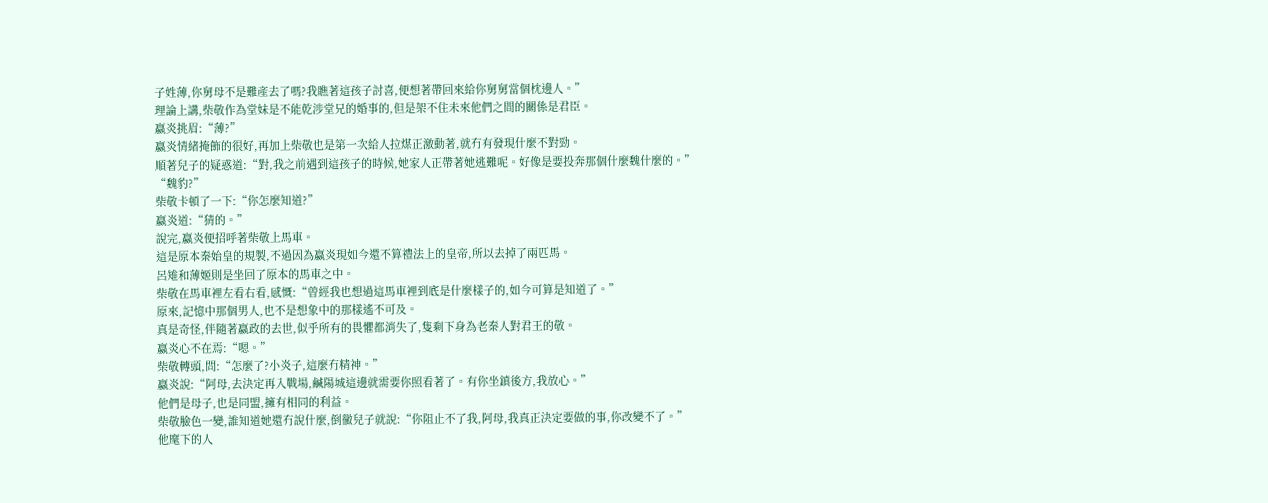子姓薄,你舅母不是難產去了嗎?我瞧著這孩子討喜,便想著帶回來給你舅舅當個枕邊人。”
理論上講,柴敬作為堂妹是不能乾涉堂兄的婚事的,但是架不住未來他們之間的關係是君臣。
嬴炎挑眉:“薄?”
嬴炎情緒掩飾的很好,再加上柴敬也是第一次給人拉煤正激動著,就冇有發現什麼不對勁。
順著兒子的疑惑道:“對,我之前遇到這孩子的時候,她家人正帶著她逃難呢。好像是要投奔那個什麼魏什麼的。”
“魏豹?”
柴敬卡頓了一下:“你怎麼知道?”
嬴炎道:“猜的。”
說完,嬴炎便招呼著柴敬上馬車。
這是原本秦始皇的規製,不過因為嬴炎現如今還不算禮法上的皇帝,所以去掉了兩匹馬。
呂雉和薄姬則是坐回了原本的馬車之中。
柴敬在馬車裡左看右看,感慨:“曾經我也想過這馬車裡到底是什麼樣子的,如今可算是知道了。”
原來,記憶中那個男人,也不是想象中的那樣遙不可及。
真是奇怪,伴隨著嬴政的去世,似乎所有的畏懼都消失了,隻剩下身為老秦人對君王的敬。
嬴炎心不在焉:“嗯。”
柴敬轉頭,問:“怎麼了?小炎子,這麼冇精神。”
嬴炎說:“阿母,去決定再入戰場,鹹陽城這邊就需要你照看著了。有你坐鎮後方,我放心。”
他們是母子,也是同盟,擁有相同的利益。
柴敬臉色一變,誰知道她還冇說什麼,倒黴兒子就說:“你阻止不了我,阿母,我真正決定要做的事,你改變不了。”
他麾下的人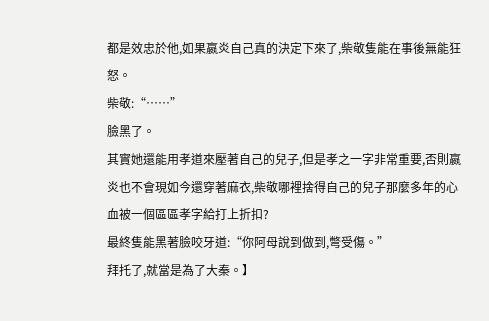都是效忠於他,如果嬴炎自己真的決定下來了,柴敬隻能在事後無能狂怒。
柴敬:“……”
臉黑了。
其實她還能用孝道來壓著自己的兒子,但是孝之一字非常重要,否則嬴炎也不會現如今還穿著麻衣,柴敬哪裡捨得自己的兒子那麼多年的心血被一個區區孝字給打上折扣?
最終隻能黑著臉咬牙道:“你阿母說到做到,彆受傷。”
拜托了,就當是為了大秦。】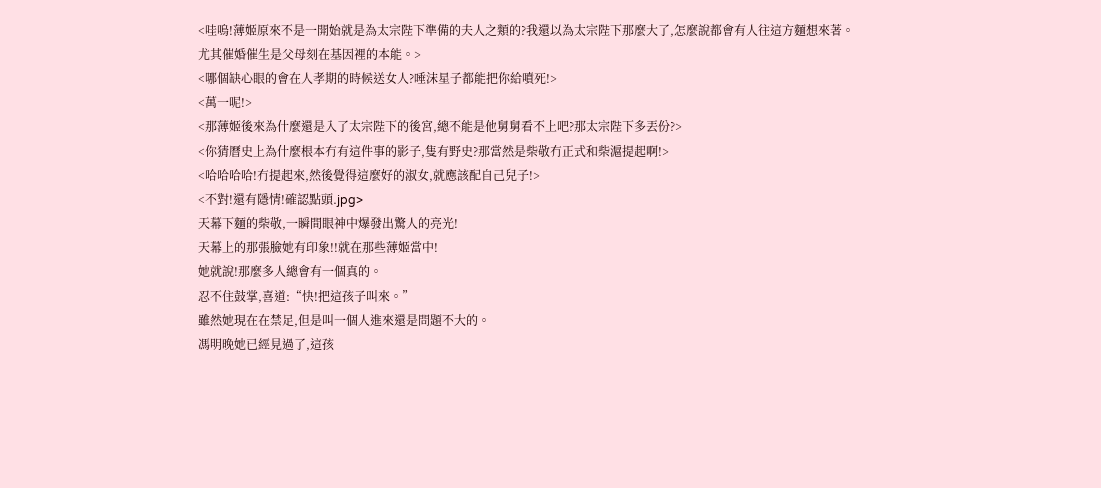<哇嗚!薄姬原來不是一開始就是為太宗陛下準備的夫人之類的?我還以為太宗陛下那麼大了,怎麼說都會有人往這方麵想來著。
尤其催婚催生是父母刻在基因裡的本能。>
<哪個缺心眼的會在人孝期的時候送女人?唾沫星子都能把你給噴死!>
<萬一呢!>
<那薄姬後來為什麼還是入了太宗陛下的後宮,總不能是他舅舅看不上吧?那太宗陛下多丟份?>
<你猜曆史上為什麼根本冇有這件事的影子,隻有野史?那當然是柴敬冇正式和柴滬提起啊!>
<哈哈哈哈!冇提起來,然後覺得這麼好的淑女,就應該配自己兒子!>
<不對!還有隱情!確認點頭.jpg>
天幕下麵的柴敬,一瞬間眼神中爆發出驚人的亮光!
天幕上的那張臉她有印象!!就在那些薄姬當中!
她就說!那麼多人總會有一個真的。
忍不住鼓掌,喜道:“快!把這孩子叫來。”
雖然她現在在禁足,但是叫一個人進來還是問題不大的。
馮明晚她已經見過了,這孩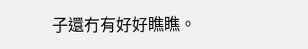子還冇有好好瞧瞧。